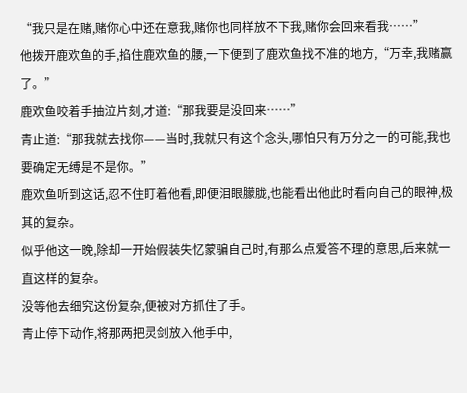“我只是在赌,赌你心中还在意我,赌你也同样放不下我,赌你会回来看我……”
他拨开鹿欢鱼的手,掐住鹿欢鱼的腰,一下便到了鹿欢鱼找不准的地方,“万幸,我赌赢了。”
鹿欢鱼咬着手抽泣片刻,才道:“那我要是没回来……”
青止道:“那我就去找你——当时,我就只有这个念头,哪怕只有万分之一的可能,我也要确定无缚是不是你。”
鹿欢鱼听到这话,忍不住盯着他看,即便泪眼朦胧,也能看出他此时看向自己的眼神,极其的复杂。
似乎他这一晚,除却一开始假装失忆蒙骗自己时,有那么点爱答不理的意思,后来就一直这样的复杂。
没等他去细究这份复杂,便被对方抓住了手。
青止停下动作,将那两把灵剑放入他手中,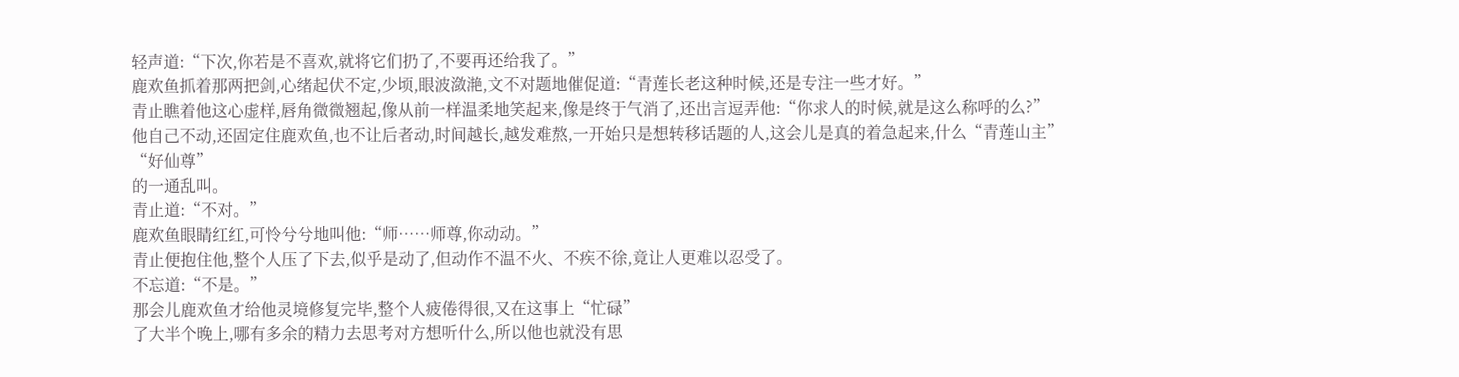轻声道:“下次,你若是不喜欢,就将它们扔了,不要再还给我了。”
鹿欢鱼抓着那两把剑,心绪起伏不定,少顷,眼波潋滟,文不对题地催促道:“青莲长老这种时候,还是专注一些才好。”
青止瞧着他这心虚样,唇角微微翘起,像从前一样温柔地笑起来,像是终于气消了,还出言逗弄他:“你求人的时候,就是这么称呼的么?”
他自己不动,还固定住鹿欢鱼,也不让后者动,时间越长,越发难熬,一开始只是想转移话题的人,这会儿是真的着急起来,什么“青莲山主”
“好仙尊”
的一通乱叫。
青止道:“不对。”
鹿欢鱼眼睛红红,可怜兮兮地叫他:“师……师尊,你动动。”
青止便抱住他,整个人压了下去,似乎是动了,但动作不温不火、不疾不徐,竟让人更难以忍受了。
不忘道:“不是。”
那会儿鹿欢鱼才给他灵境修复完毕,整个人疲倦得很,又在这事上“忙碌”
了大半个晚上,哪有多余的精力去思考对方想听什么,所以他也就没有思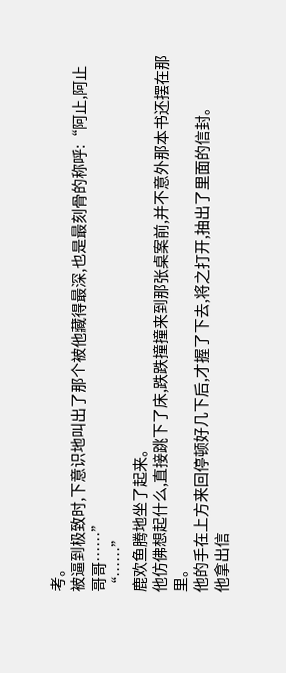考。
被逼到极致时,下意识地叫出了那个被他藏得最深,也是最刻骨的称呼:“阿止,阿止哥哥……”
“……”
鹿欢鱼腾地坐了起来。
他仿佛想起什么,直接跳下了床,跌跌撞撞来到那张桌案前,并不意外那本书还摆在那里。
他的手在上方来回停顿好几下后,才握了下去,将之打开,抽出了里面的信封。
他拿出信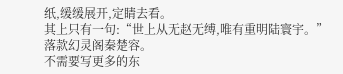纸,缓缓展开,定睛去看。
其上只有一句:“世上从无赵无缚,唯有重明陆寰宇。”
落款幻灵阁秦楚容。
不需要写更多的东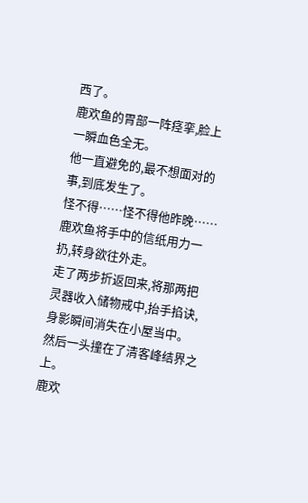西了。
鹿欢鱼的胃部一阵痉挛,脸上一瞬血色全无。
他一直避免的,最不想面对的事,到底发生了。
怪不得……怪不得他昨晚……
鹿欢鱼将手中的信纸用力一扔,转身欲往外走。
走了两步折返回来,将那两把灵器收入储物戒中,抬手掐诀,身影瞬间消失在小屋当中。
然后一头撞在了清客峰结界之上。
鹿欢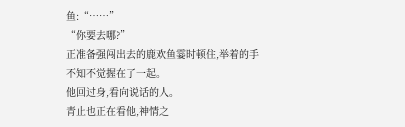鱼:“……”
“你要去哪?”
正准备强闯出去的鹿欢鱼霎时顿住,举着的手不知不觉握在了一起。
他回过身,看向说话的人。
青止也正在看他,神情之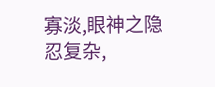寡淡,眼神之隐忍复杂,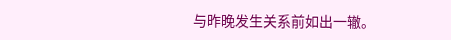与昨晚发生关系前如出一辙。